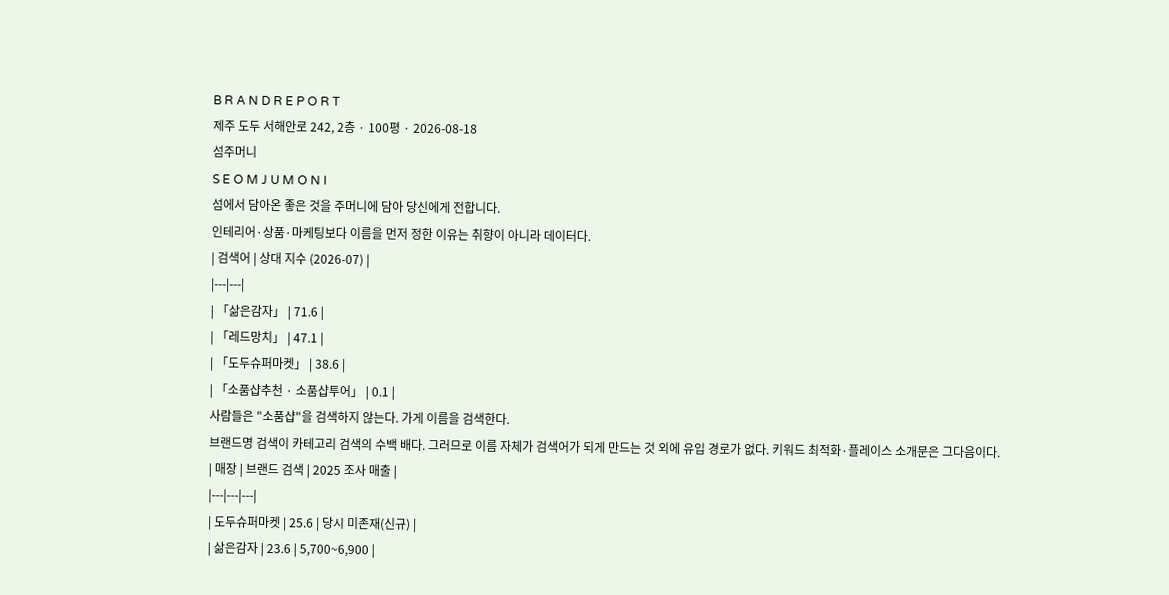B R A N D R E P O R T
제주 도두 서해안로 242, 2층 · 100평 · 2026-08-18
섬주머니
S E O M J U M O N I
섬에서 담아온 좋은 것을 주머니에 담아 당신에게 전합니다.
인테리어·상품·마케팅보다 이름을 먼저 정한 이유는 취향이 아니라 데이터다.
| 검색어 | 상대 지수 (2026-07) |
|---|---|
| 「삶은감자」 | 71.6 |
| 「레드망치」 | 47.1 |
| 「도두슈퍼마켓」 | 38.6 |
| 「소품샵추천 · 소품샵투어」 | 0.1 |
사람들은 "소품샵"을 검색하지 않는다. 가게 이름을 검색한다.
브랜드명 검색이 카테고리 검색의 수백 배다. 그러므로 이름 자체가 검색어가 되게 만드는 것 외에 유입 경로가 없다. 키워드 최적화·플레이스 소개문은 그다음이다.
| 매장 | 브랜드 검색 | 2025 조사 매출 |
|---|---|---|
| 도두슈퍼마켓 | 25.6 | 당시 미존재(신규) |
| 삶은감자 | 23.6 | 5,700~6,900 |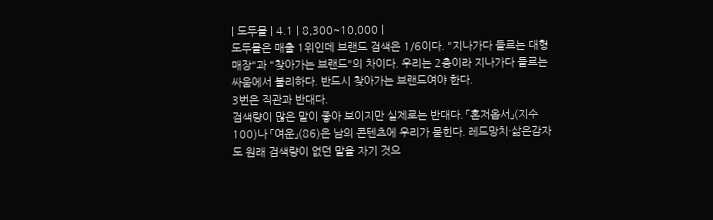| 도두몰 | 4.1 | 8,300~10,000 |
도두몰은 매출 1위인데 브랜드 검색은 1/6이다. "지나가다 들르는 대형 매장"과 "찾아가는 브랜드"의 차이다. 우리는 2층이라 지나가다 들르는 싸움에서 불리하다. 반드시 찾아가는 브랜드여야 한다.
3번은 직관과 반대다.
검색량이 많은 말이 좋아 보이지만 실제로는 반대다. 「혼저옵서」(지수 100)나 「여운」(86)은 남의 콘텐츠에 우리가 묻힌다. 레드망치·삶은감자도 원래 검색량이 없던 말을 자기 것으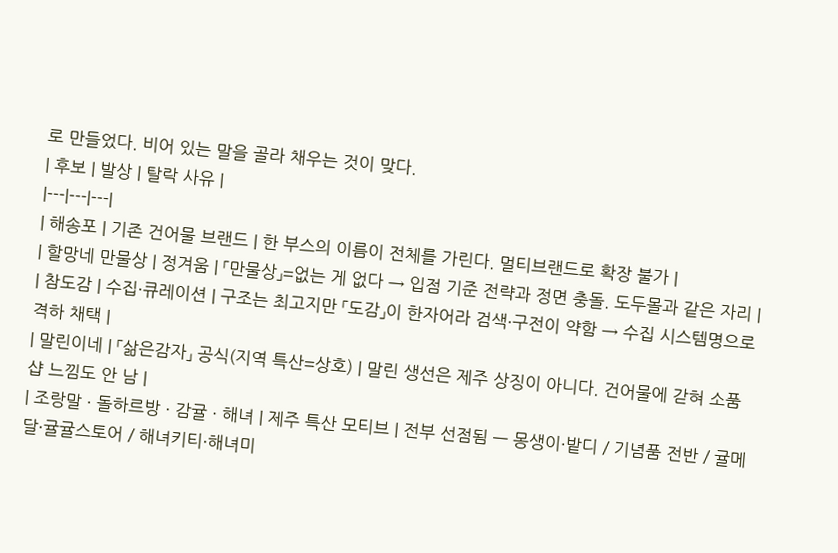로 만들었다. 비어 있는 말을 골라 채우는 것이 맞다.
| 후보 | 발상 | 탈락 사유 |
|---|---|---|
| 해송포 | 기존 건어물 브랜드 | 한 부스의 이름이 전체를 가린다. 멀티브랜드로 확장 불가 |
| 할망네 만물상 | 정겨움 | 「만물상」=없는 게 없다 → 입점 기준 전략과 정면 충돌. 도두몰과 같은 자리 |
| 참도감 | 수집·큐레이션 | 구조는 최고지만 「도감」이 한자어라 검색·구전이 약함 → 수집 시스템명으로 격하 채택 |
| 말린이네 | 「삶은감자」 공식(지역 특산=상호) | 말린 생선은 제주 상징이 아니다. 건어물에 갇혀 소품샵 느낌도 안 남 |
| 조랑말 · 돌하르방 · 감귤 · 해녀 | 제주 특산 모티브 | 전부 선점됨 — 몽생이·밭디 / 기념품 전반 / 귤메달·귤귤스토어 / 해녀키티·해녀미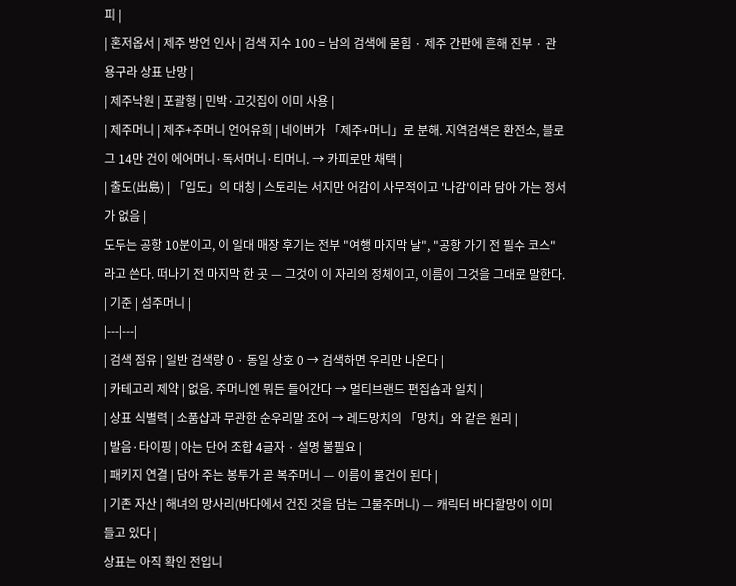피 |
| 혼저옵서 | 제주 방언 인사 | 검색 지수 100 = 남의 검색에 묻힘 · 제주 간판에 흔해 진부 · 관용구라 상표 난망 |
| 제주낙원 | 포괄형 | 민박·고깃집이 이미 사용 |
| 제주머니 | 제주+주머니 언어유희 | 네이버가 「제주+머니」로 분해. 지역검색은 환전소, 블로그 14만 건이 에어머니·독서머니·티머니. → 카피로만 채택 |
| 출도(出島) | 「입도」의 대칭 | 스토리는 서지만 어감이 사무적이고 '나감'이라 담아 가는 정서가 없음 |
도두는 공항 10분이고, 이 일대 매장 후기는 전부 "여행 마지막 날", "공항 가기 전 필수 코스"라고 쓴다. 떠나기 전 마지막 한 곳 — 그것이 이 자리의 정체이고, 이름이 그것을 그대로 말한다.
| 기준 | 섬주머니 |
|---|---|
| 검색 점유 | 일반 검색량 0 · 동일 상호 0 → 검색하면 우리만 나온다 |
| 카테고리 제약 | 없음. 주머니엔 뭐든 들어간다 → 멀티브랜드 편집숍과 일치 |
| 상표 식별력 | 소품샵과 무관한 순우리말 조어 → 레드망치의 「망치」와 같은 원리 |
| 발음·타이핑 | 아는 단어 조합 4글자 · 설명 불필요 |
| 패키지 연결 | 담아 주는 봉투가 곧 복주머니 — 이름이 물건이 된다 |
| 기존 자산 | 해녀의 망사리(바다에서 건진 것을 담는 그물주머니) — 캐릭터 바다할망이 이미 들고 있다 |
상표는 아직 확인 전입니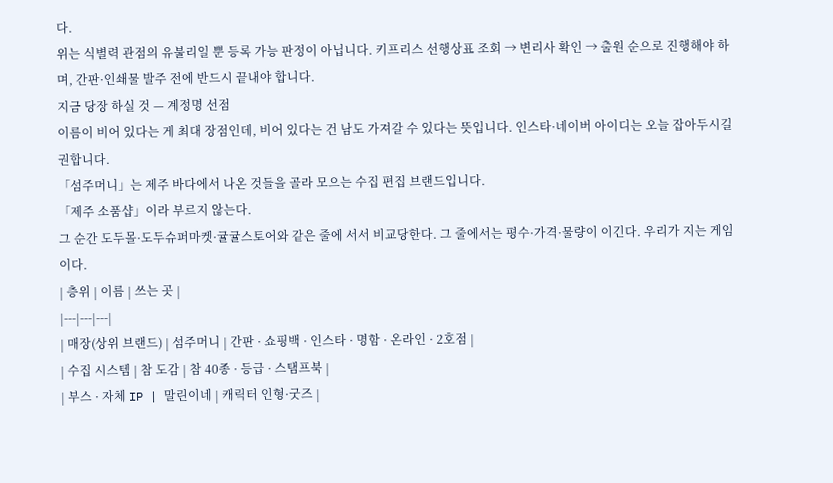다.
위는 식별력 관점의 유불리일 뿐 등록 가능 판정이 아닙니다. 키프리스 선행상표 조회 → 변리사 확인 → 출원 순으로 진행해야 하며, 간판·인쇄물 발주 전에 반드시 끝내야 합니다.
지금 당장 하실 것 — 계정명 선점
이름이 비어 있다는 게 최대 장점인데, 비어 있다는 건 남도 가져갈 수 있다는 뜻입니다. 인스타·네이버 아이디는 오늘 잡아두시길 권합니다.
「섬주머니」는 제주 바다에서 나온 것들을 골라 모으는 수집 편집 브랜드입니다.
「제주 소품샵」이라 부르지 않는다.
그 순간 도두몰·도두슈퍼마켓·귤귤스토어와 같은 줄에 서서 비교당한다. 그 줄에서는 평수·가격·물량이 이긴다. 우리가 지는 게임이다.
| 층위 | 이름 | 쓰는 곳 |
|---|---|---|
| 매장(상위 브랜드) | 섬주머니 | 간판 · 쇼핑백 · 인스타 · 명함 · 온라인 · 2호점 |
| 수집 시스템 | 참 도감 | 참 40종 · 등급 · 스탬프북 |
| 부스 · 자체 IP | 말린이네 | 캐릭터 인형·굿즈 |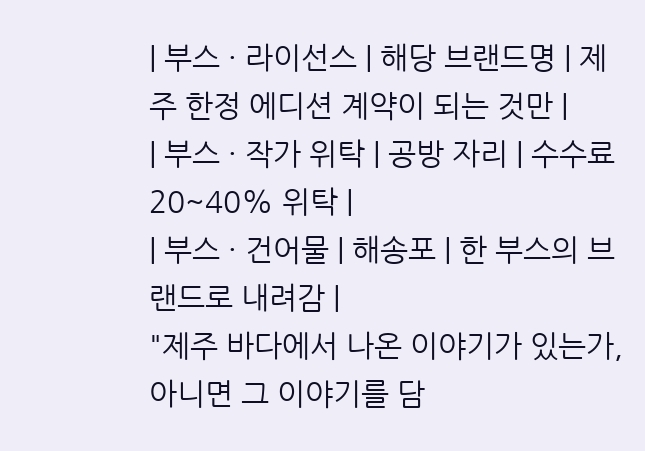| 부스 · 라이선스 | 해당 브랜드명 | 제주 한정 에디션 계약이 되는 것만 |
| 부스 · 작가 위탁 | 공방 자리 | 수수료 20~40% 위탁 |
| 부스 · 건어물 | 해송포 | 한 부스의 브랜드로 내려감 |
"제주 바다에서 나온 이야기가 있는가, 아니면 그 이야기를 담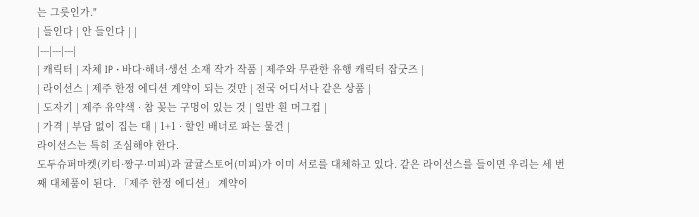는 그릇인가."
| 들인다 | 안 들인다 | |
|---|---|---|
| 캐릭터 | 자체 IP · 바다·해녀·생선 소재 작가 작품 | 제주와 무관한 유행 캐릭터 잡굿즈 |
| 라이선스 | 제주 한정 에디션 계약이 되는 것만 | 전국 어디서나 같은 상품 |
| 도자기 | 제주 유약색 · 참 꽂는 구멍이 있는 것 | 일반 흰 머그컵 |
| 가격 | 부담 없이 집는 대 | 1+1 · 할인 배너로 파는 물건 |
라이선스는 특히 조심해야 한다.
도두슈퍼마켓(키티·짱구·미피)과 귤귤스토어(미피)가 이미 서로를 대체하고 있다. 같은 라이선스를 들이면 우리는 세 번째 대체품이 된다. 「제주 한정 에디션」 계약이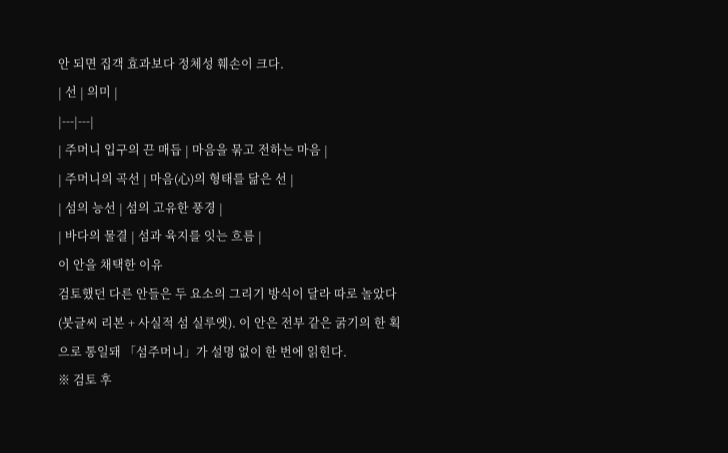안 되면 집객 효과보다 정체성 훼손이 크다.
| 선 | 의미 |
|---|---|
| 주머니 입구의 끈 매듭 | 마음을 묶고 전하는 마음 |
| 주머니의 곡선 | 마음(心)의 형태를 닮은 선 |
| 섬의 능선 | 섬의 고유한 풍경 |
| 바다의 물결 | 섬과 육지를 잇는 흐름 |
이 안을 채택한 이유
검토했던 다른 안들은 두 요소의 그리기 방식이 달라 따로 놀았다(붓글씨 리본 + 사실적 섬 실루엣). 이 안은 전부 같은 굵기의 한 획으로 통일돼 「섬주머니」가 설명 없이 한 번에 읽힌다.
※ 검토 후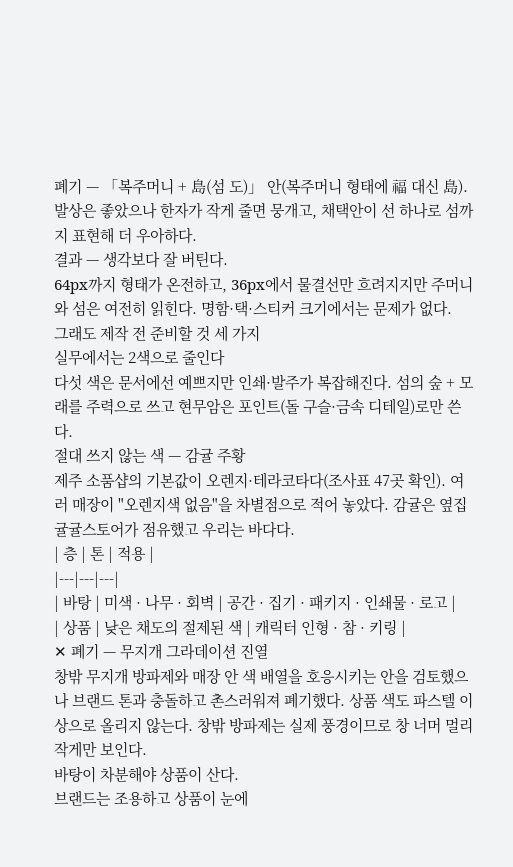폐기 — 「복주머니 + 島(섬 도)」 안(복주머니 형태에 福 대신 島). 발상은 좋았으나 한자가 작게 줄면 뭉개고, 채택안이 선 하나로 섬까지 표현해 더 우아하다.
결과 — 생각보다 잘 버틴다.
64px까지 형태가 온전하고, 36px에서 물결선만 흐려지지만 주머니와 섬은 여전히 읽힌다. 명함·택·스티커 크기에서는 문제가 없다.
그래도 제작 전 준비할 것 세 가지
실무에서는 2색으로 줄인다
다섯 색은 문서에선 예쁘지만 인쇄·발주가 복잡해진다. 섬의 숲 + 모래를 주력으로 쓰고 현무암은 포인트(돌 구슬·금속 디테일)로만 쓴다.
절대 쓰지 않는 색 — 감귤 주황
제주 소품샵의 기본값이 오렌지·테라코타다(조사표 47곳 확인). 여러 매장이 "오렌지색 없음"을 차별점으로 적어 놓았다. 감귤은 옆집 귤귤스토어가 점유했고 우리는 바다다.
| 층 | 톤 | 적용 |
|---|---|---|
| 바탕 | 미색 · 나무 · 회벽 | 공간 · 집기 · 패키지 · 인쇄물 · 로고 |
| 상품 | 낮은 채도의 절제된 색 | 캐릭터 인형 · 참 · 키링 |
✕ 폐기 — 무지개 그라데이션 진열
창밖 무지개 방파제와 매장 안 색 배열을 호응시키는 안을 검토했으나 브랜드 톤과 충돌하고 촌스러워져 폐기했다. 상품 색도 파스텔 이상으로 올리지 않는다. 창밖 방파제는 실제 풍경이므로 창 너머 멀리 작게만 보인다.
바탕이 차분해야 상품이 산다.
브랜드는 조용하고 상품이 눈에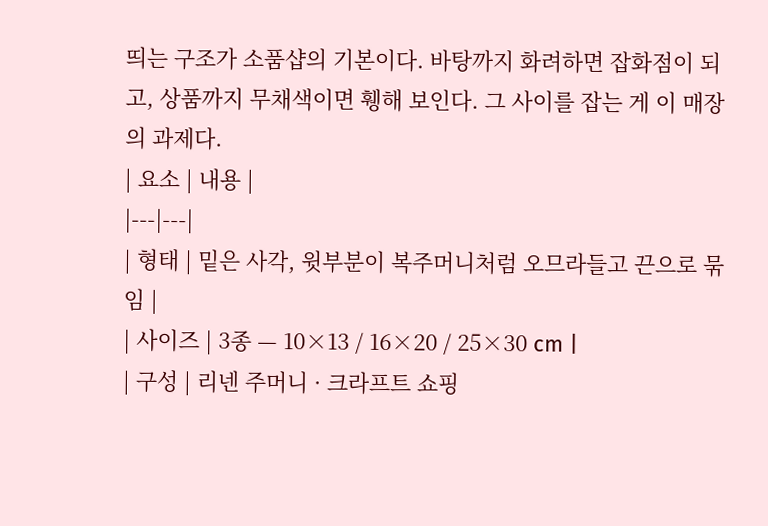띄는 구조가 소품샵의 기본이다. 바탕까지 화려하면 잡화점이 되고, 상품까지 무채색이면 휑해 보인다. 그 사이를 잡는 게 이 매장의 과제다.
| 요소 | 내용 |
|---|---|
| 형태 | 밑은 사각, 윗부분이 복주머니처럼 오므라들고 끈으로 묶임 |
| 사이즈 | 3종 — 10×13 / 16×20 / 25×30 cm |
| 구성 | 리넨 주머니 · 크라프트 쇼핑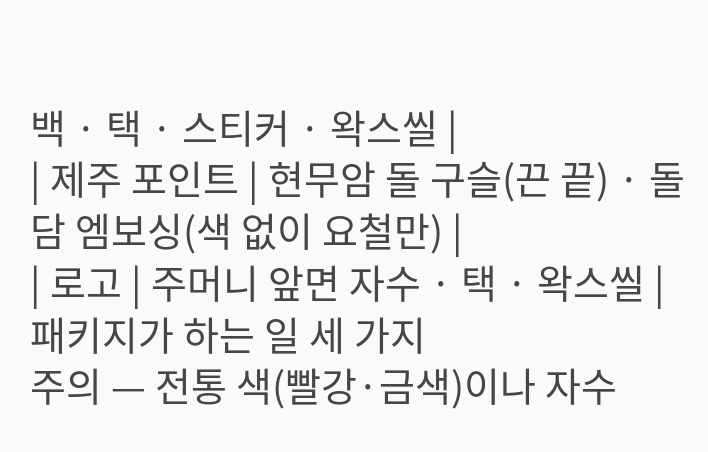백 · 택 · 스티커 · 왁스씰 |
| 제주 포인트 | 현무암 돌 구슬(끈 끝) · 돌담 엠보싱(색 없이 요철만) |
| 로고 | 주머니 앞면 자수 · 택 · 왁스씰 |
패키지가 하는 일 세 가지
주의 — 전통 색(빨강·금색)이나 자수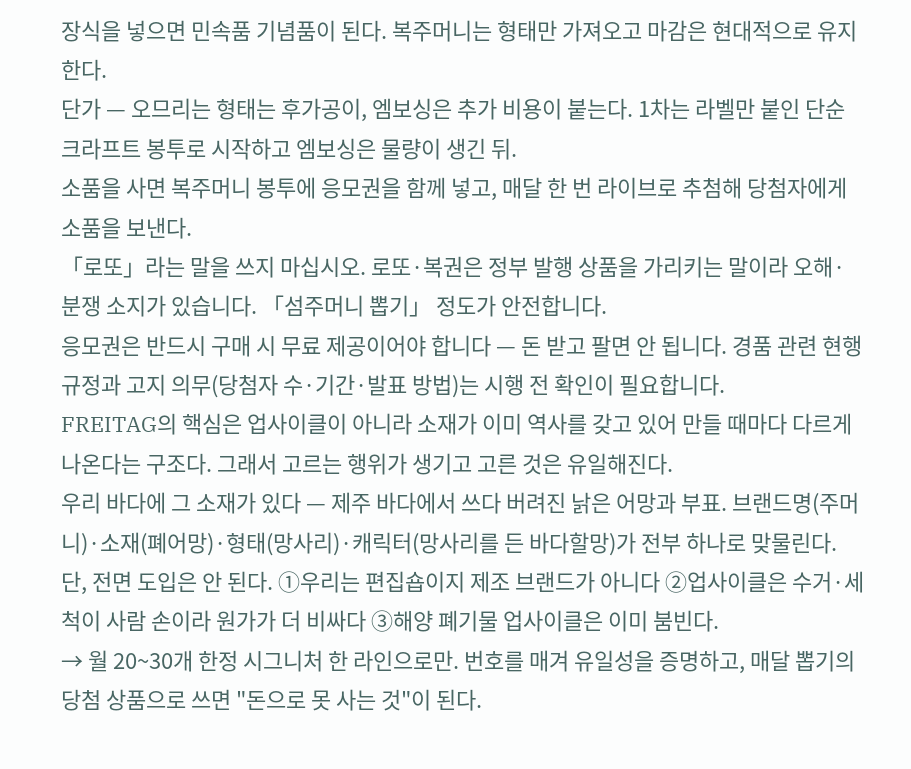장식을 넣으면 민속품 기념품이 된다. 복주머니는 형태만 가져오고 마감은 현대적으로 유지한다.
단가 — 오므리는 형태는 후가공이, 엠보싱은 추가 비용이 붙는다. 1차는 라벨만 붙인 단순 크라프트 봉투로 시작하고 엠보싱은 물량이 생긴 뒤.
소품을 사면 복주머니 봉투에 응모권을 함께 넣고, 매달 한 번 라이브로 추첨해 당첨자에게 소품을 보낸다.
「로또」라는 말을 쓰지 마십시오. 로또·복권은 정부 발행 상품을 가리키는 말이라 오해·분쟁 소지가 있습니다. 「섬주머니 뽑기」 정도가 안전합니다.
응모권은 반드시 구매 시 무료 제공이어야 합니다 — 돈 받고 팔면 안 됩니다. 경품 관련 현행 규정과 고지 의무(당첨자 수·기간·발표 방법)는 시행 전 확인이 필요합니다.
FREITAG의 핵심은 업사이클이 아니라 소재가 이미 역사를 갖고 있어 만들 때마다 다르게 나온다는 구조다. 그래서 고르는 행위가 생기고 고른 것은 유일해진다.
우리 바다에 그 소재가 있다 — 제주 바다에서 쓰다 버려진 낡은 어망과 부표. 브랜드명(주머니)·소재(폐어망)·형태(망사리)·캐릭터(망사리를 든 바다할망)가 전부 하나로 맞물린다.
단, 전면 도입은 안 된다. ①우리는 편집숍이지 제조 브랜드가 아니다 ②업사이클은 수거·세척이 사람 손이라 원가가 더 비싸다 ③해양 폐기물 업사이클은 이미 붐빈다.
→ 월 20~30개 한정 시그니처 한 라인으로만. 번호를 매겨 유일성을 증명하고, 매달 뽑기의 당첨 상품으로 쓰면 "돈으로 못 사는 것"이 된다.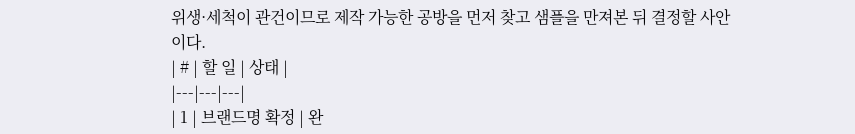위생·세척이 관건이므로 제작 가능한 공방을 먼저 찾고 샘플을 만져본 뒤 결정할 사안이다.
| # | 할 일 | 상태 |
|---|---|---|
| 1 | 브랜드명 확정 | 완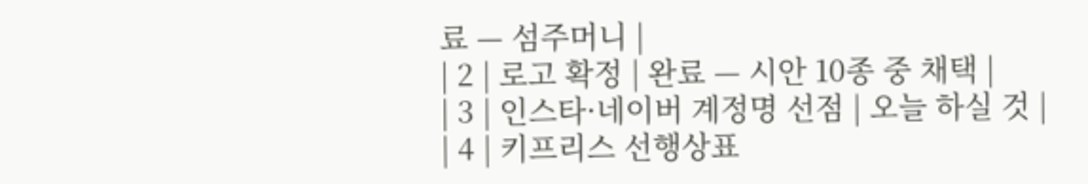료 — 섬주머니 |
| 2 | 로고 확정 | 완료 — 시안 10종 중 채택 |
| 3 | 인스타·네이버 계정명 선점 | 오늘 하실 것 |
| 4 | 키프리스 선행상표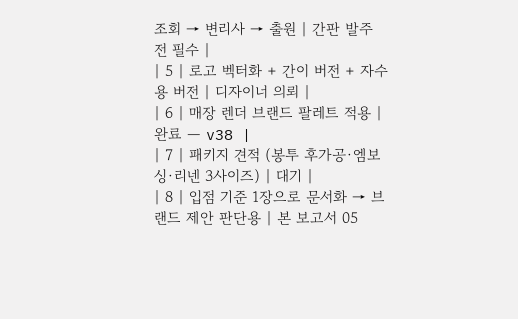조회 → 변리사 → 출원 | 간판 발주 전 필수 |
| 5 | 로고 벡터화 + 간이 버전 + 자수용 버전 | 디자이너 의뢰 |
| 6 | 매장 렌더 브랜드 팔레트 적용 | 완료 — v38 |
| 7 | 패키지 견적 (봉투 후가공·엠보싱·리넨 3사이즈) | 대기 |
| 8 | 입점 기준 1장으로 문서화 → 브랜드 제안 판단용 | 본 보고서 05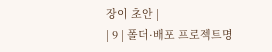장이 초안 |
| 9 | 폴더·배포 프로젝트명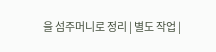을 섬주머니로 정리 | 별도 작업 |